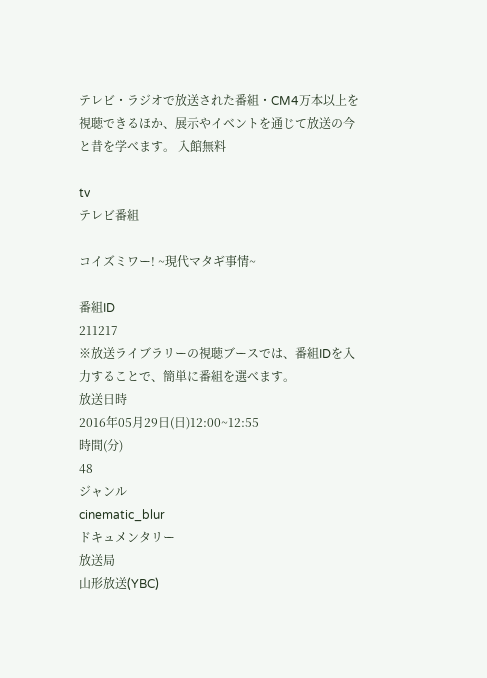テレビ・ラジオで放送された番組・CM4万本以上を視聴できるほか、展示やイベントを通じて放送の今と昔を学べます。 入館無料

tv
テレビ番組

コイズミワー! ~現代マタギ事情~

番組ID
211217
※放送ライブラリーの視聴ブースでは、番組IDを入力することで、簡単に番組を選べます。
放送日時
2016年05月29日(日)12:00~12:55
時間(分)
48
ジャンル
cinematic_blur
ドキュメンタリー
放送局
山形放送(YBC)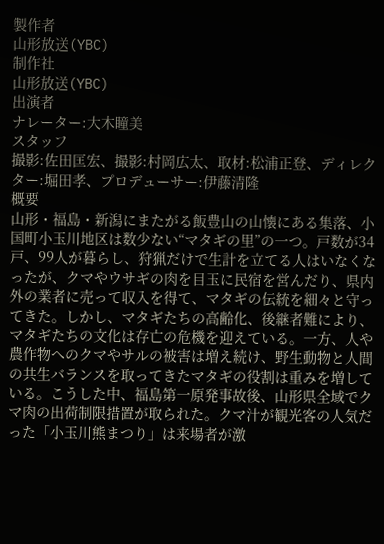製作者
山形放送(YBC)
制作社
山形放送(YBC)
出演者
ナレーター:大木瞳美
スタッフ
撮影:佐田匡宏、撮影:村岡広太、取材:松浦正登、ディレクター:堀田孝、プロデューサー:伊藤清隆
概要
山形・福島・新潟にまたがる飯豊山の山懐にある集落、小国町小玉川地区は数少ない“マタギの里”の一つ。戸数が34戸、99人が暮らし、狩猟だけで生計を立てる人はいなくなったが、クマやウサギの肉を目玉に民宿を営んだり、県内外の業者に売って収入を得て、マタギの伝統を細々と守ってきた。しかし、マタギたちの高齢化、後継者難により、マタギたちの文化は存亡の危機を迎えている。一方、人や農作物へのクマやサルの被害は増え続け、野生動物と人間の共生バランスを取ってきたマタギの役割は重みを増している。こうした中、福島第一原発事故後、山形県全域でクマ肉の出荷制限措置が取られた。クマ汁が観光客の人気だった「小玉川熊まつり」は来場者が激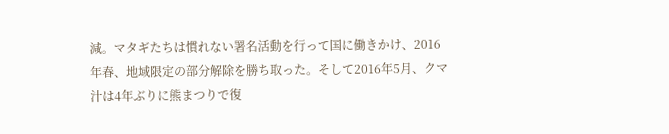減。マタギたちは慣れない署名活動を行って国に働きかけ、2016年春、地域限定の部分解除を勝ち取った。そして2016年5月、クマ汁は4年ぶりに熊まつりで復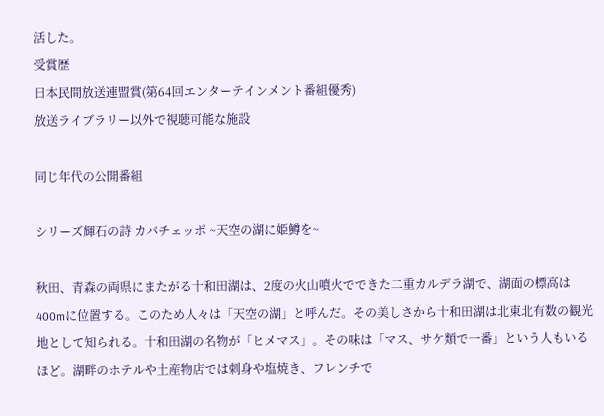活した。
受賞歴
日本民間放送連盟賞(第64回エンターテインメント番組優秀)
放送ライブラリー以外で視聴可能な施設

同じ年代の公開番組

シリーズ輝石の詩 カバチェッポ ~天空の湖に姫鱒を~

秋田、青森の両県にまたがる十和田湖は、2度の火山噴火でできた二重カルデラ湖で、湖面の標高は400mに位置する。このため人々は「天空の湖」と呼んだ。その美しさから十和田湖は北東北有数の観光地として知られる。十和田湖の名物が「ヒメマス」。その味は「マス、サケ類で一番」という人もいるほど。湖畔のホテルや土産物店では刺身や塩焼き、フレンチで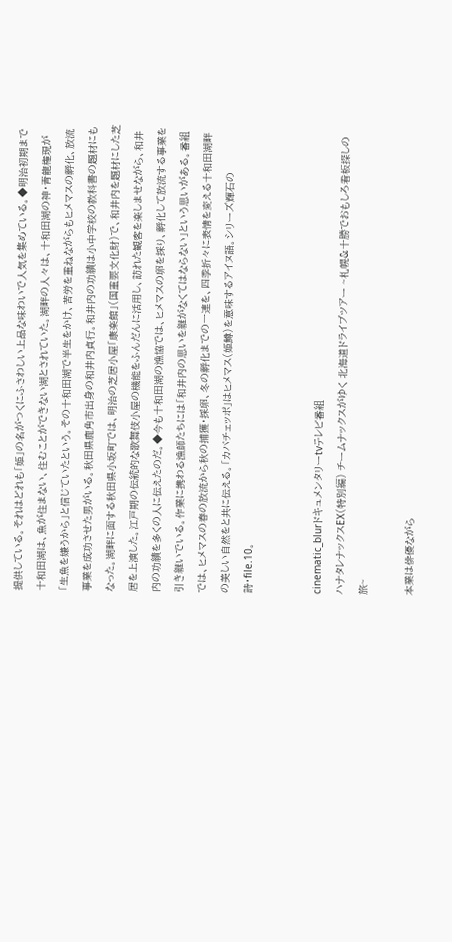提供している。それはどれも「姫」の名がつくにふさわしい上品な味わいで人気を集めている。◆明治初期まで十和田湖は、魚が住まない、住むことができない湖とされていた。湖畔の人々は、十和田湖の神・青龍権現が「生魚を嫌うから」と信じていたという。その十和田湖で半生をかけ、苦労を重ねながらもヒメマスの孵化、放流事業を成功させた男がいる。秋田県鹿角市出身の和井内貞行。和井内の功績は小中学校の教科書の題材にもなった。湖畔に面する秋田県小坂町では、明治の芝居小屋「康楽館」(国重要文化財)で、和井内を題材にした芝居を上演した。江戸期の伝統的な歌舞伎小屋の機能をふんだんに活用し、訪れた観客を楽しませながら、和井内の功績を多くの人に伝えたのだ。◆今も十和田湖の漁協では、ヒメマスの卵を採り、孵化して放流する事業を引き継いでいる。作業に携わる漁師たちには「和井内の思いを継がなくてはならない」という思いがある。番組では、ヒメマスの春の放流から秋の捕獲・採卵、冬の孵化までの一連を、四季折々に表情を変える十和田湖畔の美しい自然をと共に伝える。「カバチェッポ」はヒメマス(姫鱒)を意味するアイヌ語。シリーズ輝石の詩・file.10。


cinematic_blurドキュメンタリーtvテレビ番組
ハナタレナックスEX(特別編) チームナックスがゆく 北海道ドライブツアー ~札幌&十勝でおもしろ看板探しの旅~

本業は俳優ながら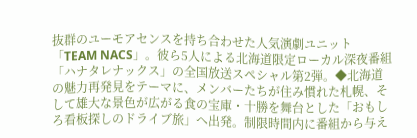抜群のユーモアセンスを持ち合わせた人気演劇ユニット「TEAM NACS」。彼ら5人による北海道限定ローカル深夜番組「ハナタレナックス」の全国放送スペシャル第2弾。◆北海道の魅力再発見をテーマに、メンバーたちが住み慣れた札幌、そして雄大な景色が広がる食の宝庫・十勝を舞台とした「おもしろ看板探しのドライブ旅」へ出発。制限時間内に番組から与え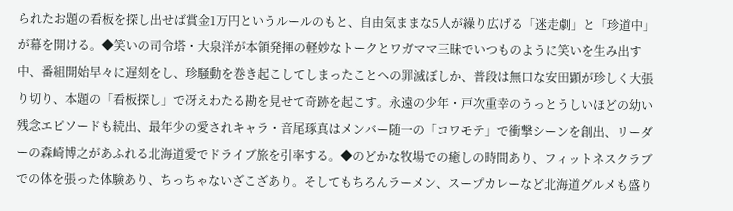られたお題の看板を探し出せば賞金1万円というルールのもと、自由気ままな5人が繰り広げる「迷走劇」と「珍道中」が幕を開ける。◆笑いの司令塔・大泉洋が本領発揮の軽妙なトークとワガママ三昧でいつものように笑いを生み出す中、番組開始早々に遅刻をし、珍騒動を巻き起こしてしまったことへの罪滅ぼしか、普段は無口な安田顕が珍しく大張り切り、本題の「看板探し」で冴えわたる勘を見せて奇跡を起こす。永遠の少年・戸次重幸のうっとうしいほどの幼い残念エピソードも続出、最年少の愛されキャラ・音尾琢真はメンバー随一の「コワモテ」で衝撃シーンを創出、リーダーの森崎博之があふれる北海道愛でドライブ旅を引率する。◆のどかな牧場での癒しの時間あり、フィットネスクラブでの体を張った体験あり、ちっちゃないざこざあり。そしてもちろんラーメン、スープカレーなど北海道グルメも盛り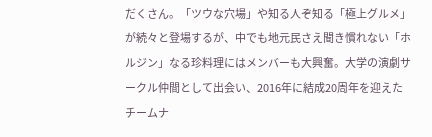だくさん。「ツウな穴場」や知る人ぞ知る「極上グルメ」が続々と登場するが、中でも地元民さえ聞き慣れない「ホルジン」なる珍料理にはメンバーも大興奮。大学の演劇サークル仲間として出会い、2016年に結成20周年を迎えたチームナ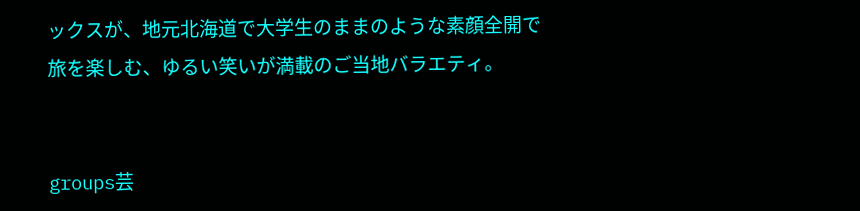ックスが、地元北海道で大学生のままのような素顔全開で旅を楽しむ、ゆるい笑いが満載のご当地バラエティ。


groups芸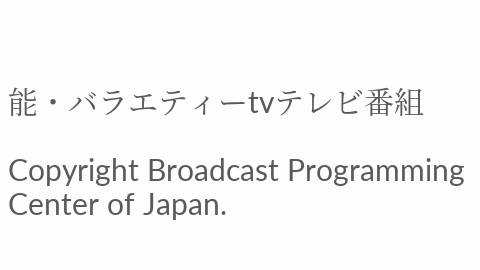能・バラエティーtvテレビ番組

Copyright Broadcast Programming Center of Japan.